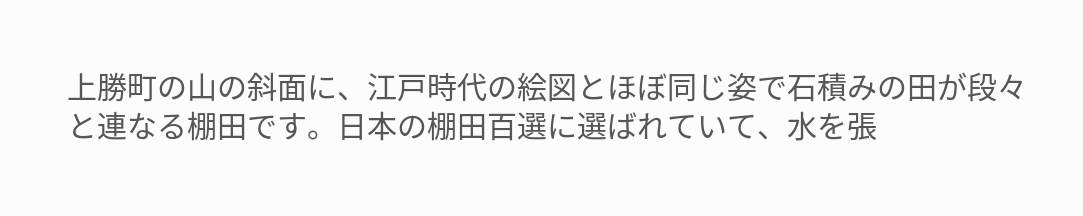上勝町の山の斜面に、江戸時代の絵図とほぼ同じ姿で石積みの田が段々と連なる棚田です。日本の棚田百選に選ばれていて、水を張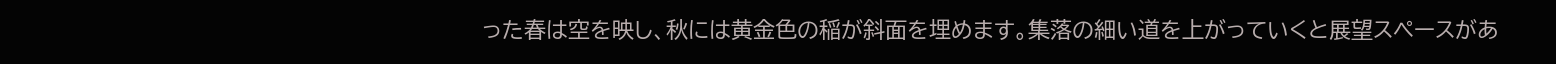った春は空を映し、秋には黄金色の稲が斜面を埋めます。集落の細い道を上がっていくと展望スペースがあ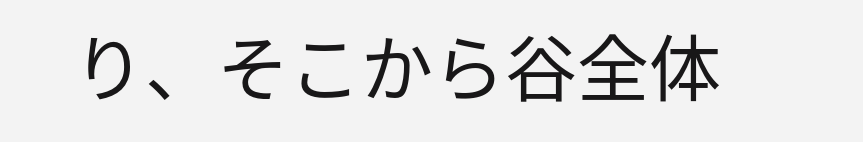り、そこから谷全体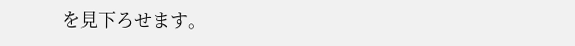を見下ろせます。